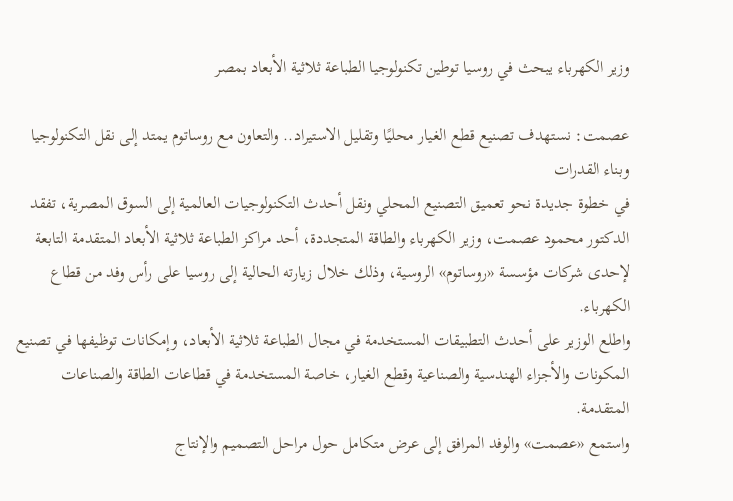وزير الكهرباء يبحث في روسيا توطين تكنولوجيا الطباعة ثلاثية الأبعاد بمصر

عصمت: نستهدف تصنيع قطع الغيار محليًا وتقليل الاستيراد.. والتعاون مع روساتوم يمتد إلى نقل التكنولوجيا وبناء القدرات
في خطوة جديدة نحو تعميق التصنيع المحلي ونقل أحدث التكنولوجيات العالمية إلى السوق المصرية، تفقد الدكتور محمود عصمت، وزير الكهرباء والطاقة المتجددة، أحد مراكز الطباعة ثلاثية الأبعاد المتقدمة التابعة لإحدى شركات مؤسسة «روساتوم» الروسية، وذلك خلال زيارته الحالية إلى روسيا على رأس وفد من قطاع الكهرباء.
واطلع الوزير على أحدث التطبيقات المستخدمة في مجال الطباعة ثلاثية الأبعاد، وإمكانات توظيفها في تصنيع المكونات والأجزاء الهندسية والصناعية وقطع الغيار، خاصة المستخدمة في قطاعات الطاقة والصناعات المتقدمة.
واستمع «عصمت» والوفد المرافق إلى عرض متكامل حول مراحل التصميم والإنتاج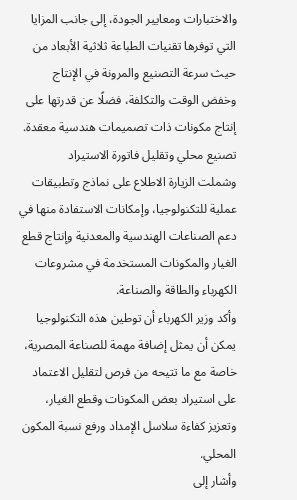والاختبارات ومعايير الجودة، إلى جانب المزايا التي توفرها تقنيات الطباعة ثلاثية الأبعاد من حيث سرعة التصنيع والمرونة في الإنتاج وخفض الوقت والتكلفة، فضلًا عن قدرتها على إنتاج مكونات ذات تصميمات هندسية معقدة.
تصنيع محلي وتقليل فاتورة الاستيراد
وشملت الزيارة الاطلاع على نماذج وتطبيقات عملية للتكنولوجيا، وإمكانات الاستفادة منها في دعم الصناعات الهندسية والمعدنية وإنتاج قطع الغيار والمكونات المستخدمة في مشروعات الكهرباء والطاقة والصناعة.
وأكد وزير الكهرباء أن توطين هذه التكنولوجيا يمكن أن يمثل إضافة مهمة للصناعة المصرية، خاصة مع ما تتيحه من فرص لتقليل الاعتماد على استيراد بعض المكونات وقطع الغيار، وتعزيز كفاءة سلاسل الإمداد ورفع نسبة المكون المحلي.
وأشار إلى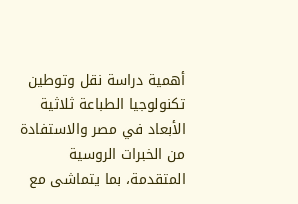أهمية دراسة نقل وتوطين تكنولوجيا الطباعة ثلاثية الأبعاد في مصر والاستفادة من الخبرات الروسية المتقدمة، بما يتماشى مع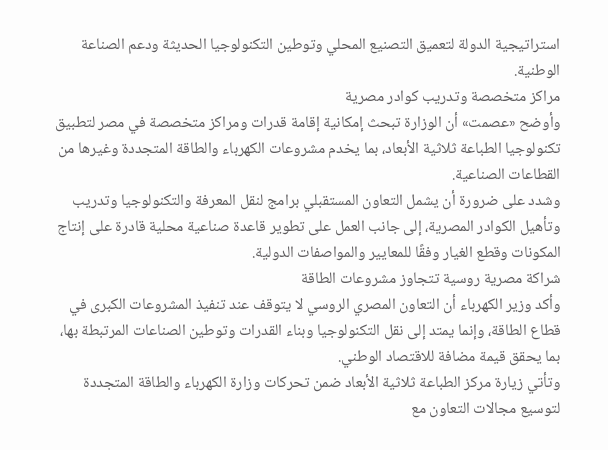استراتيجية الدولة لتعميق التصنيع المحلي وتوطين التكنولوجيا الحديثة ودعم الصناعة الوطنية.
مراكز متخصصة وتدريب كوادر مصرية
وأوضح «عصمت» أن الوزارة تبحث إمكانية إقامة قدرات ومراكز متخصصة في مصر لتطبيق تكنولوجيا الطباعة ثلاثية الأبعاد، بما يخدم مشروعات الكهرباء والطاقة المتجددة وغيرها من القطاعات الصناعية.
وشدد على ضرورة أن يشمل التعاون المستقبلي برامج لنقل المعرفة والتكنولوجيا وتدريب وتأهيل الكوادر المصرية، إلى جانب العمل على تطوير قاعدة صناعية محلية قادرة على إنتاج المكونات وقطع الغيار وفقًا للمعايير والمواصفات الدولية.
شراكة مصرية روسية تتجاوز مشروعات الطاقة
وأكد وزير الكهرباء أن التعاون المصري الروسي لا يتوقف عند تنفيذ المشروعات الكبرى في قطاع الطاقة، وإنما يمتد إلى نقل التكنولوجيا وبناء القدرات وتوطين الصناعات المرتبطة بها، بما يحقق قيمة مضافة للاقتصاد الوطني.
وتأتي زيارة مركز الطباعة ثلاثية الأبعاد ضمن تحركات وزارة الكهرباء والطاقة المتجددة لتوسيع مجالات التعاون مع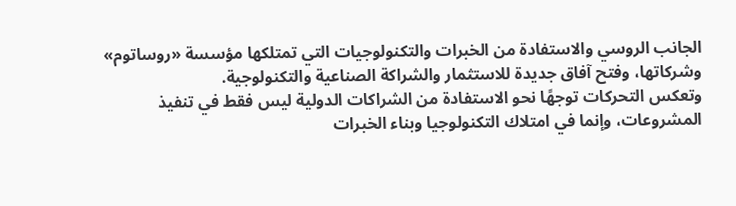الجانب الروسي والاستفادة من الخبرات والتكنولوجيات التي تمتلكها مؤسسة «روساتوم» وشركاتها، وفتح آفاق جديدة للاستثمار والشراكة الصناعية والتكنولوجية.
وتعكس التحركات توجهًا نحو الاستفادة من الشراكات الدولية ليس فقط في تنفيذ المشروعات، وإنما في امتلاك التكنولوجيا وبناء الخبرات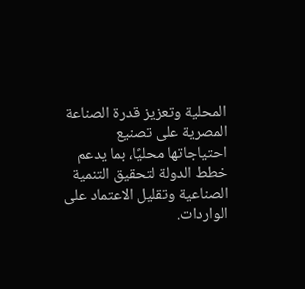المحلية وتعزيز قدرة الصناعة المصرية على تصنيع احتياجاتها محليًا، بما يدعم خطط الدولة لتحقيق التنمية الصناعية وتقليل الاعتماد على الواردات.